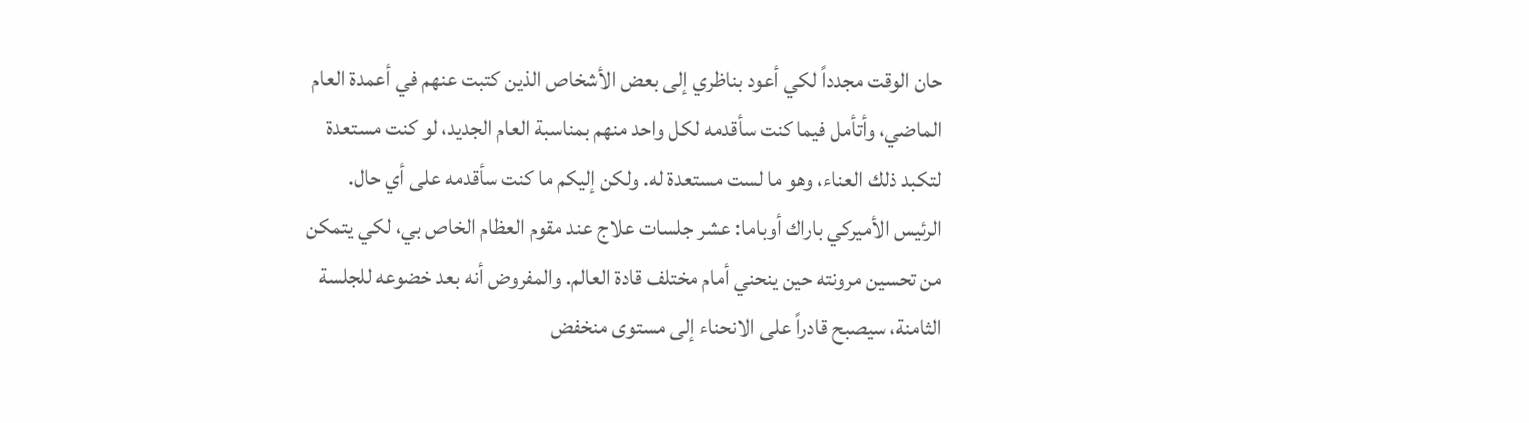حان الوقت مجدداً لكي أعود بناظري إلى بعض الأشخاص الذين كتبت عنهم في أعمدة العام الماضي، وأتأمل فيما كنت سأقدمه لكل واحد منهم بمناسبة العام الجديد، لو كنت مستعدة لتكبد ذلك العناء، وهو ما لست مستعدة له. ولكن إليكم ما كنت سأقدمه على أي حال.
الرئيس الأميركي باراك أوباما: عشر جلسات علاج عند مقوم العظام الخاص بي، لكي يتمكن من تحسين مرونته حين ينحني أمام مختلف قادة العالم. والمفروض أنه بعد خضوعه للجلسة الثامنة، سيصبح قادراً على الانحناء إلى مستوى منخفض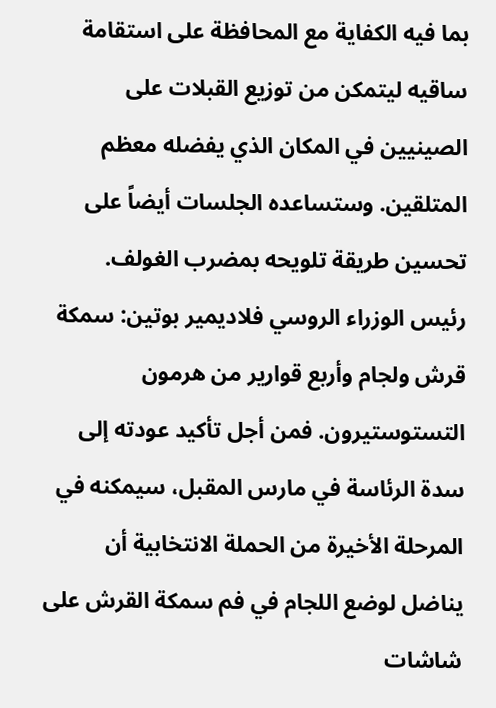بما فيه الكفاية مع المحافظة على استقامة ساقيه ليتمكن من توزيع القبلات على الصينيين في المكان الذي يفضله معظم المتلقين. وستساعده الجلسات أيضاً على تحسين طريقة تلويحه بمضرب الغولف.
رئيس الوزراء الروسي فلاديمير بوتين: سمكة قرش ولجام وأربع قوارير من هرمون التستوستيرون. فمن أجل تأكيد عودته إلى سدة الرئاسة في مارس المقبل، سيمكنه في المرحلة الأخيرة من الحملة الانتخابية أن يناضل لوضع اللجام في فم سمكة القرش على شاشات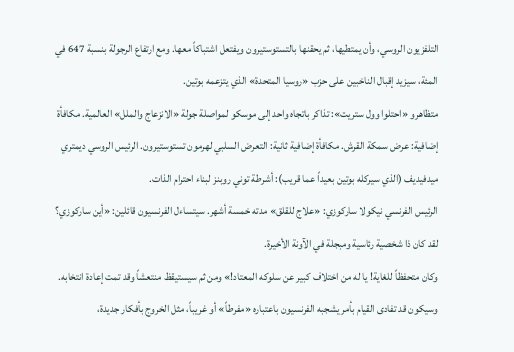التلفزيون الروسي، وأن يمتطيها، ثم يحقنها بالتستوستيرون ويفتعل اشتباكاً معها. ومع ارتفاع الرجولة بنسبة 647 في المئة، سيزيد إقبال الناخبين على حزب «روسيا المتحدة» الذي يتزعمه بوتين.
متظاهرو «احتلوا وول ستريت»: تذاكر باتجاه واحد إلى موسكو لمواصلة جولة «الانزعاج والملل» العالمية. مكافأة إضافية: عرض سمكة القرش. مكافأة إضافية ثانية: التعرض السلبي لهرمون تستوستيرون. الرئيس الروسي ديمتري ميدفيديف (الذي سيركله بوتين بعيداً عما قريب): أشرطة توني روبنز لبناء احترام الذات.
الرئيس الفرنسي نيكولا ساركوزي: «علاج للقلق» مدته خمسة أشهر. سيتساءل الفرنسيون قائلين: «أين ساركوزي؟ لقد كان ذا شخصية رئاسية ومبجلة في الآونة الأخيرة.
وكان متحفظاً للغاية! يا له من اختلاف كبير عن سلوكه المعتاد!» ومن ثم سيستيقظ منتعشاً وقد تمت إعادة انتخابه. وسيكون قد تفادى القيام بأمر يشجبه الفرنسيون باعتباره «مفرطاً» أو غريباً، مثل الخروج بأفكار جديدة،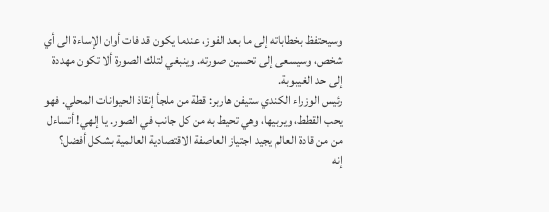وسيحتفظ بخطاباته إلى ما بعد الفوز، عندما يكون قد فات أوان الإساءة الى أي شخص، وسيسعى إلى تحسين صورته. وينبغي لتلك الصورة ألا تكون مهددة إلى حد الغيبوبة.
رئيس الوزراء الكندي ستيفن هاربر: قطة من ملجأ إنقاذ الحيوانات المحلي. فهو يحب القطط، ويربيها، وهي تحيط به من كل جانب في الصور. يا إلهي! أتساءل من من قادة العالم يجيد اجتياز العاصفة الاقتصادية العالمية بشكل أفضل؟
إنه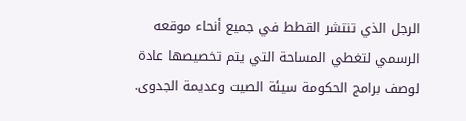الرجل الذي تنتشر القطط في جميع أنحاء موقعه الرسمي لتغطي المساحة التي يتم تخصيصها عادة لوصف برامج الحكومة سيئة الصيت وعديمة الجدوى.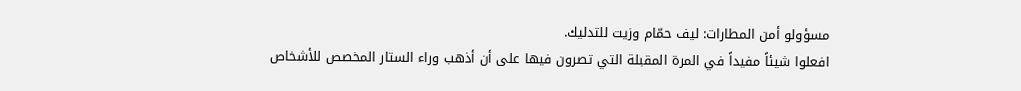مسؤولو أمن المطارات: ليف حمّام وزيت للتدليك.
افعلوا شيئاً مفيداً في المرة المقبلة التي تصرون فيها على أن أذهب وراء الستار المخصص للأشخاص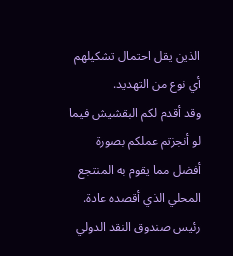الذين يقل احتمال تشكيلهم أي نوع من التهديد.
وقد أقدم لكم البقشيش فيما لو أنجزتم عملكم بصورة أفضل مما يقوم به المنتجع المحلي الذي أقصده عادة. رئيس صندوق النقد الدولي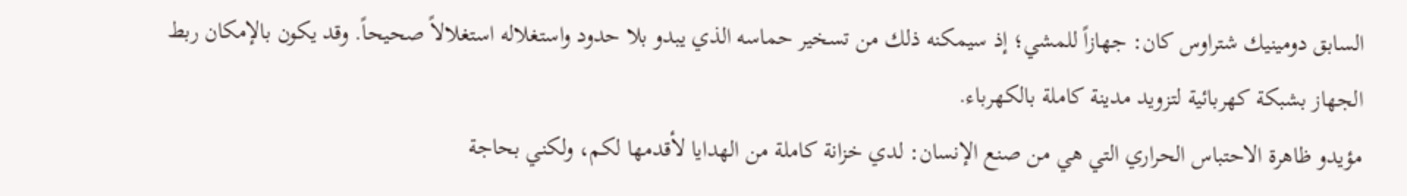السابق دومينيك شتراوس كان: جهازاً للمشي؛ إذ سيمكنه ذلك من تسخير حماسه الذي يبدو بلا حدود واستغلاله استغلالاً صحيحاً. وقد يكون بالإمكان ربط الجهاز بشبكة كهربائية لتزويد مدينة كاملة بالكهرباء.
مؤيدو ظاهرة الاحتباس الحراري التي هي من صنع الإنسان: لدي خزانة كاملة من الهدايا لأقدمها لكم، ولكني بحاجة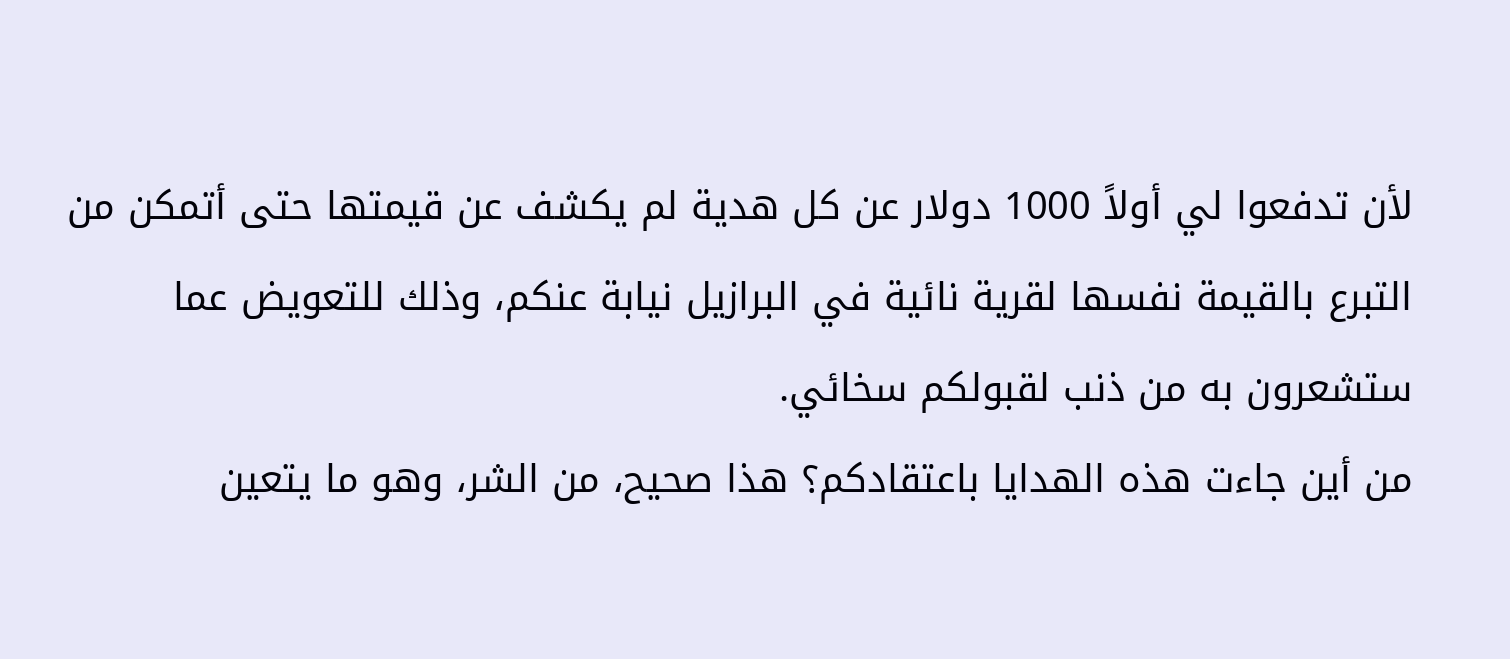لأن تدفعوا لي أولاً 1000 دولار عن كل هدية لم يكشف عن قيمتها حتى أتمكن من التبرع بالقيمة نفسها لقرية نائية في البرازيل نيابة عنكم، وذلك للتعويض عما ستشعرون به من ذنب لقبولكم سخائي.
من أين جاءت هذه الهدايا باعتقادكم؟ هذا صحيح، من الشر، وهو ما يتعين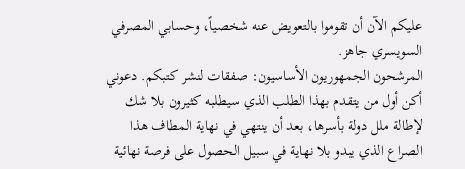عليكم الآن أن تقوموا بالتعويض عنه شخصياً، وحسابي المصرفي السويسري جاهز.
المرشحون الجمهوريون الأساسيون: صفقات لنشر كتبكم. دعوني أكن أول من يتقدم بهذا الطلب الذي سيطلبه كثيرون بلا شك لإطالة ملل دولة بأسرها، بعد أن ينتهي في نهاية المطاف هذا الصراع الذي يبدو بلا نهاية في سبيل الحصول على فرصة نهائية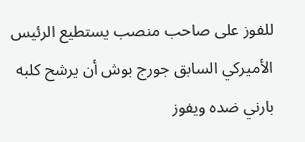للفوز على صاحب منصب يستطيع الرئيس الأميركي السابق جورج بوش أن يرشح كلبه بارني ضده ويفوز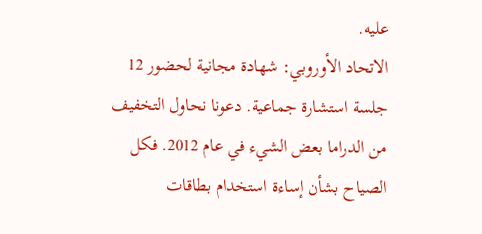عليه.
الاتحاد الأوروبي: شهادة مجانية لحضور 12 جلسة استشارة جماعية. دعونا نحاول التخفيف من الدراما بعض الشيء في عام 2012. فكل الصياح بشأن إساءة استخدام بطاقات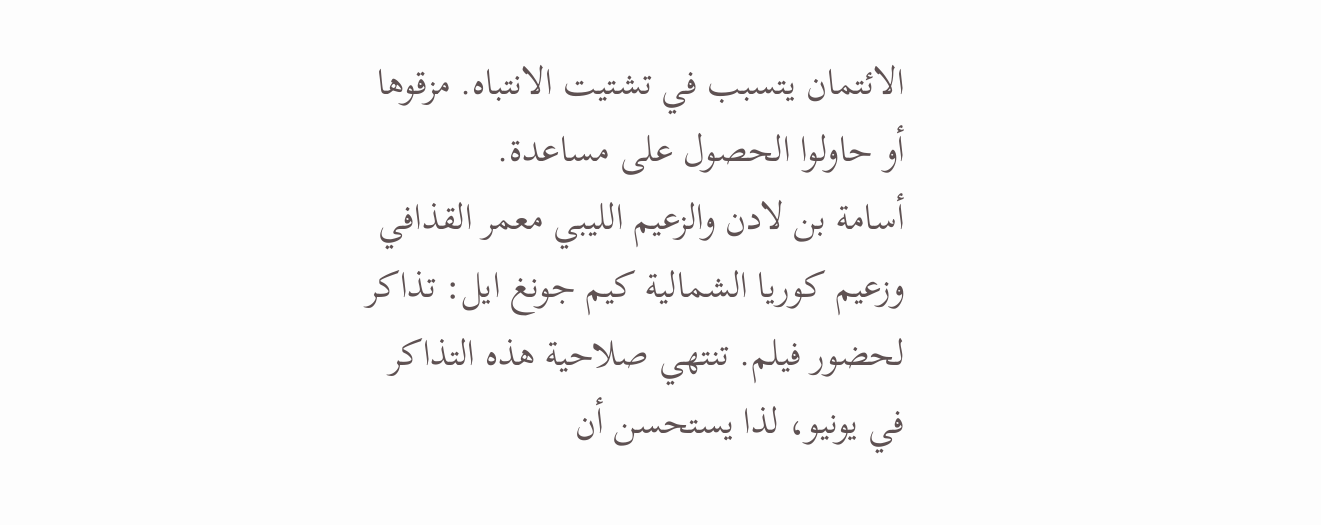الائتمان يتسبب في تشتيت الانتباه. مزقوها أو حاولوا الحصول على مساعدة.
أسامة بن لادن والزعيم الليبي معمر القذافي وزعيم كوريا الشمالية كيم جونغ ايل: تذاكر لحضور فيلم. تنتهي صلاحية هذه التذاكر في يونيو، لذا يستحسن أن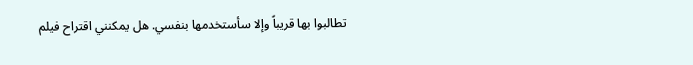تطالبوا بها قريباً وإلا سأستخدمها بنفسي. هل يمكنني اقتراح فيلم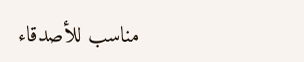مناسب للأصدقاء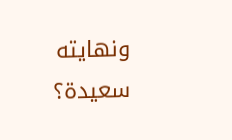ونهايته سعيدة؟